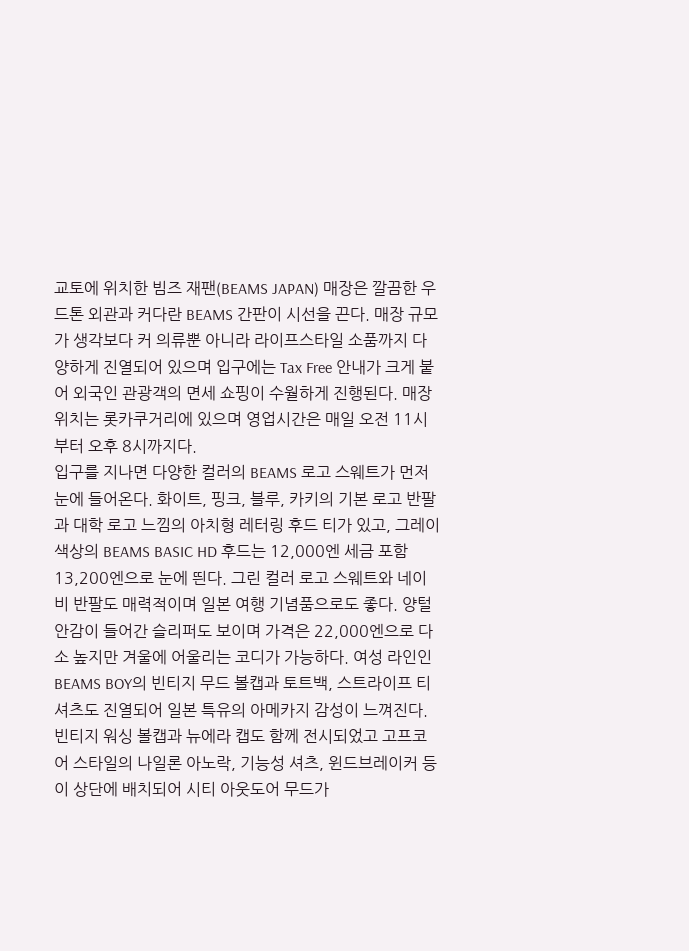교토에 위치한 빔즈 재팬(BEAMS JAPAN) 매장은 깔끔한 우드톤 외관과 커다란 BEAMS 간판이 시선을 끈다. 매장 규모가 생각보다 커 의류뿐 아니라 라이프스타일 소품까지 다양하게 진열되어 있으며 입구에는 Tax Free 안내가 크게 붙어 외국인 관광객의 면세 쇼핑이 수월하게 진행된다. 매장 위치는 롯카쿠거리에 있으며 영업시간은 매일 오전 11시부터 오후 8시까지다.
입구를 지나면 다양한 컬러의 BEAMS 로고 스웨트가 먼저 눈에 들어온다. 화이트, 핑크, 블루, 카키의 기본 로고 반팔과 대학 로고 느낌의 아치형 레터링 후드 티가 있고, 그레이 색상의 BEAMS BASIC HD 후드는 12,000엔 세금 포함 13,200엔으로 눈에 띈다. 그린 컬러 로고 스웨트와 네이비 반팔도 매력적이며 일본 여행 기념품으로도 좋다. 양털 안감이 들어간 슬리퍼도 보이며 가격은 22,000엔으로 다소 높지만 겨울에 어울리는 코디가 가능하다. 여성 라인인 BEAMS BOY의 빈티지 무드 볼캡과 토트백, 스트라이프 티셔츠도 진열되어 일본 특유의 아메카지 감성이 느껴진다. 빈티지 워싱 볼캡과 뉴에라 캡도 함께 전시되었고 고프코어 스타일의 나일론 아노락, 기능성 셔츠, 윈드브레이커 등이 상단에 배치되어 시티 아웃도어 무드가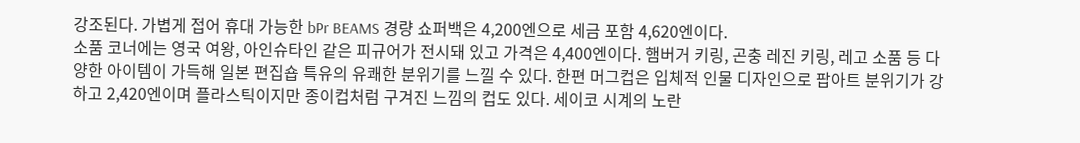강조된다. 가볍게 접어 휴대 가능한 bPr BEAMS 경량 쇼퍼백은 4,200엔으로 세금 포함 4,620엔이다.
소품 코너에는 영국 여왕, 아인슈타인 같은 피규어가 전시돼 있고 가격은 4,400엔이다. 햄버거 키링, 곤충 레진 키링, 레고 소품 등 다양한 아이템이 가득해 일본 편집숍 특유의 유쾌한 분위기를 느낄 수 있다. 한편 머그컵은 입체적 인물 디자인으로 팝아트 분위기가 강하고 2,420엔이며 플라스틱이지만 종이컵처럼 구겨진 느낌의 컵도 있다. 세이코 시계의 노란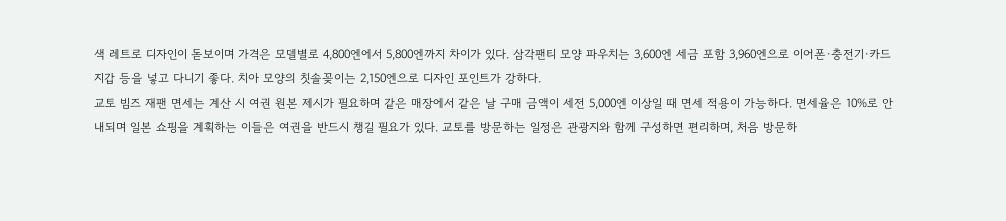색 레트로 디자인이 돋보이며 가격은 모델별로 4,800엔에서 5,800엔까지 차이가 있다. 삼각팬티 모양 파우치는 3,600엔 세금 포함 3,960엔으로 이어폰·충전기·카드지갑 등을 넣고 다니기 좋다. 치아 모양의 칫솔꽂이는 2,150엔으로 디자인 포인트가 강하다.
교토 빔즈 재팬 면세는 계산 시 여권 원본 제시가 필요하며 같은 매장에서 같은 날 구매 금액이 세전 5,000엔 이상일 때 면세 적용이 가능하다. 면세율은 10%로 안내되며 일본 쇼핑을 계획하는 이들은 여권을 반드시 챙길 필요가 있다. 교토를 방문하는 일정은 관광지와 함께 구성하면 편리하며, 처음 방문하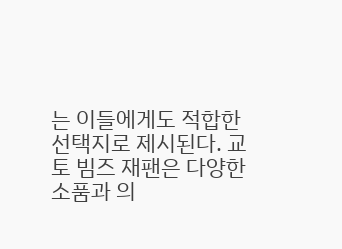는 이들에게도 적합한 선택지로 제시된다. 교토 빔즈 재팬은 다양한 소품과 의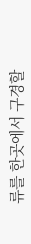류를 한곳에서 구경할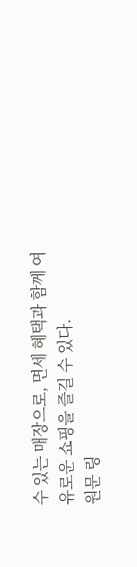수 있는 매장으로, 면세 혜택과 함께 여유로운 쇼핑을 즐길 수 있다.
원문 링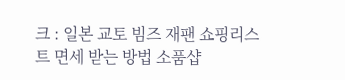크 : 일본 교토 빔즈 재팬 쇼핑리스트 면세 받는 방법 소품샵